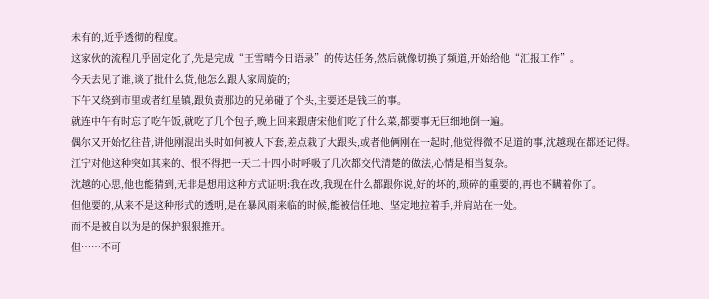未有的,近乎透彻的程度。
这家伙的流程几乎固定化了,先是完成“王雪晴今日语录”的传达任务,然后就像切换了频道,开始给他“汇报工作”。
今天去见了谁,谈了批什么货,他怎么跟人家周旋的;
下午又绕到市里或者红星镇,跟负责那边的兄弟碰了个头,主要还是钱三的事。
就连中午有时忘了吃午饭,就吃了几个包子,晚上回来跟唐宋他们吃了什么菜,都要事无巨细地倒一遍。
偶尔又开始忆往昔,讲他刚混出头时如何被人下套,差点栽了大跟头,或者他俩刚在一起时,他觉得微不足道的事,沈越现在都还记得。
江宁对他这种突如其来的、恨不得把一天二十四小时呼吸了几次都交代清楚的做法,心情是相当复杂。
沈越的心思,他也能猜到,无非是想用这种方式证明:我在改,我现在什么都跟你说,好的坏的,琐碎的重要的,再也不瞒着你了。
但他要的,从来不是这种形式的透明,是在暴风雨来临的时候,能被信任地、坚定地拉着手,并肩站在一处。
而不是被自以为是的保护狠狠推开。
但……不可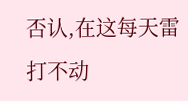否认,在这每天雷打不动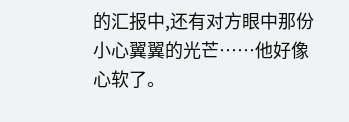的汇报中,还有对方眼中那份小心翼翼的光芒……他好像心软了。